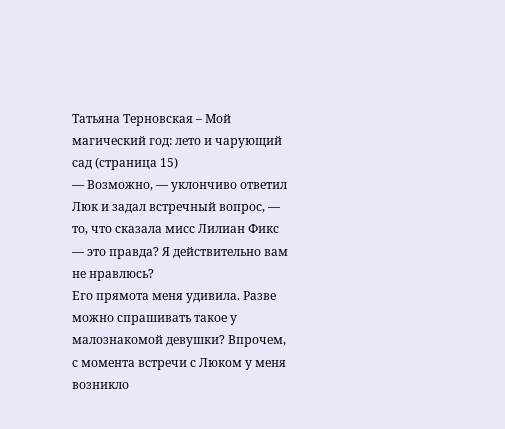Татьяна Терновская – Мой магический год: лето и чарующий сад (страница 15)
— Возможно, — уклончиво ответил Люк и задал встречный вопрос, — то, что сказала мисс Лилиан Фикс — это правда? Я действительно вам не нравлюсь?
Его прямота меня удивила. Разве можно спрашивать такое у малознакомой девушки? Впрочем, с момента встречи с Люком у меня возникло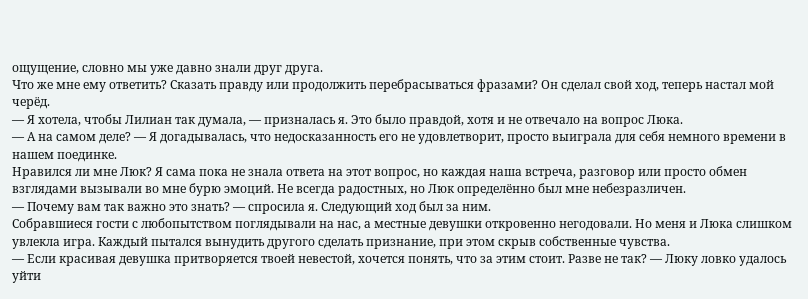ощущение, словно мы уже давно знали друг друга.
Что же мне ему ответить? Сказать правду или продолжить перебрасываться фразами? Он сделал свой ход, теперь настал мой черёд.
— Я хотела, чтобы Лилиан так думала, — призналась я. Это было правдой, хотя и не отвечало на вопрос Люка.
— А на самом деле? — Я догадывалась, что недосказанность его не удовлетворит, просто выиграла для себя немного времени в нашем поединке.
Нравился ли мне Люк? Я сама пока не знала ответа на этот вопрос, но каждая наша встреча, разговор или просто обмен взглядами вызывали во мне бурю эмоций. Не всегда радостных, но Люк определённо был мне небезразличен.
— Почему вам так важно это знать? — спросила я. Следующий ход был за ним.
Собравшиеся гости с любопытством поглядывали на нас, а местные девушки откровенно негодовали. Но меня и Люка слишком увлекла игра. Каждый пытался вынудить другого сделать признание, при этом скрыв собственные чувства.
— Если красивая девушка притворяется твоей невестой, хочется понять, что за этим стоит. Разве не так? — Люку ловко удалось уйти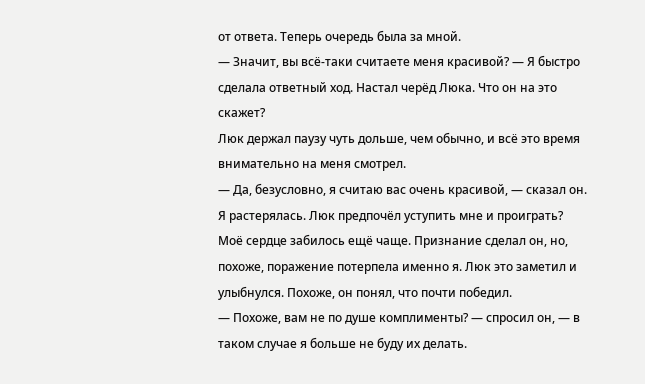от ответа. Теперь очередь была за мной.
— Значит, вы всё-таки считаете меня красивой? — Я быстро сделала ответный ход. Настал черёд Люка. Что он на это скажет?
Люк держал паузу чуть дольше, чем обычно, и всё это время внимательно на меня смотрел.
— Да, безусловно, я считаю вас очень красивой, — сказал он.
Я растерялась. Люк предпочёл уступить мне и проиграть? Моё сердце забилось ещё чаще. Признание сделал он, но, похоже, поражение потерпела именно я. Люк это заметил и улыбнулся. Похоже, он понял, что почти победил.
— Похоже, вам не по душе комплименты? — спросил он, — в таком случае я больше не буду их делать.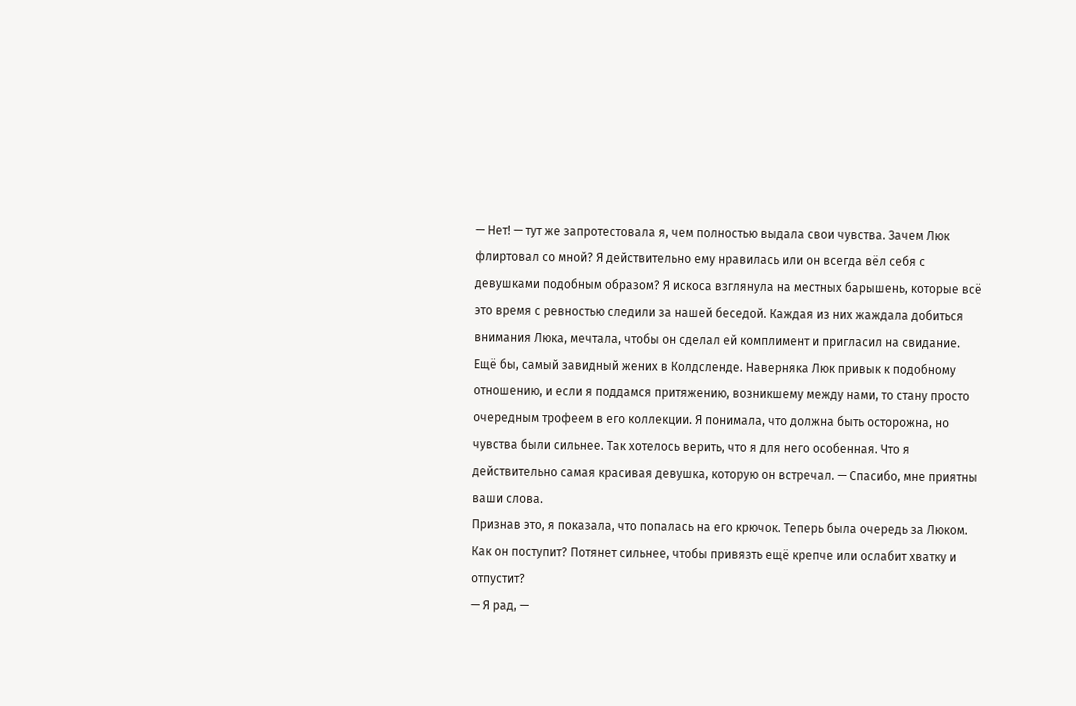— Нет! — тут же запротестовала я, чем полностью выдала свои чувства. Зачем Люк флиртовал со мной? Я действительно ему нравилась или он всегда вёл себя с девушками подобным образом? Я искоса взглянула на местных барышень, которые всё это время с ревностью следили за нашей беседой. Каждая из них жаждала добиться внимания Люка, мечтала, чтобы он сделал ей комплимент и пригласил на свидание. Ещё бы, самый завидный жених в Колдсленде. Наверняка Люк привык к подобному отношению, и если я поддамся притяжению, возникшему между нами, то стану просто очередным трофеем в его коллекции. Я понимала, что должна быть осторожна, но чувства были сильнее. Так хотелось верить, что я для него особенная. Что я действительно самая красивая девушка, которую он встречал. — Спасибо, мне приятны ваши слова.
Признав это, я показала, что попалась на его крючок. Теперь была очередь за Люком. Как он поступит? Потянет сильнее, чтобы привязть ещё крепче или ослабит хватку и отпустит?
— Я рад, —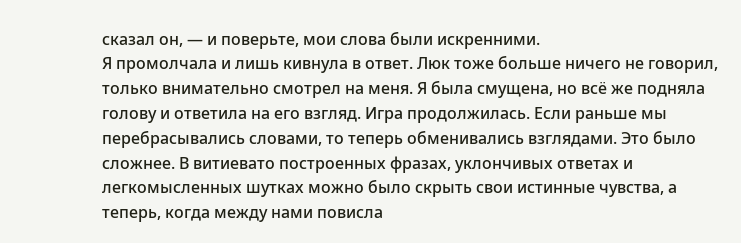сказал он, — и поверьте, мои слова были искренними.
Я промолчала и лишь кивнула в ответ. Люк тоже больше ничего не говорил, только внимательно смотрел на меня. Я была смущена, но всё же подняла голову и ответила на его взгляд. Игра продолжилась. Если раньше мы перебрасывались словами, то теперь обменивались взглядами. Это было сложнее. В витиевато построенных фразах, уклончивых ответах и легкомысленных шутках можно было скрыть свои истинные чувства, а теперь, когда между нами повисла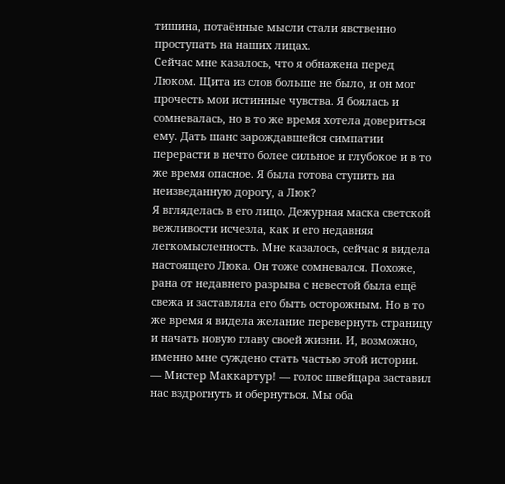тишина, потаённые мысли стали явственно проступать на наших лицах.
Сейчас мне казалось, что я обнажена перед Люком. Щита из слов больше не было, и он мог прочесть мои истинные чувства. Я боялась и сомневалась, но в то же время хотела довериться ему. Дать шанс зарождавшейся симпатии перерасти в нечто более сильное и глубокое и в то же время опасное. Я была готова ступить на неизведанную дорогу, а Люк?
Я вгляделась в его лицо. Дежурная маска светской вежливости исчезла, как и его недавняя легкомысленность. Мне казалось, сейчас я видела настоящего Люка. Он тоже сомневался. Похоже, рана от недавнего разрыва с невестой была ещё свежа и заставляла его быть осторожным. Но в то же время я видела желание перевернуть страницу и начать новую главу своей жизни. И, возможно, именно мне суждено стать частью этой истории.
— Мистер Маккартур! — голос швейцара заставил нас вздрогнуть и обернуться. Мы оба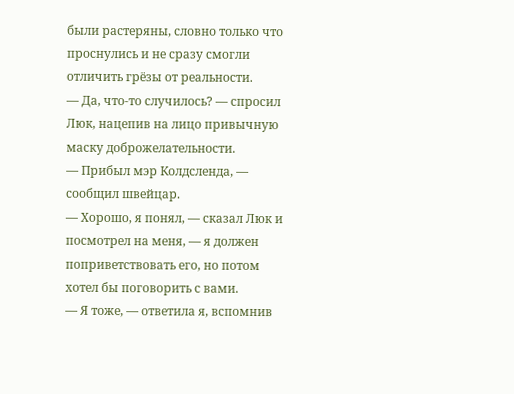были растеряны, словно только что проснулись и не сразу смогли отличить грёзы от реальности.
— Да, что-то случилось? — спросил Люк, нацепив на лицо привычную маску доброжелательности.
— Прибыл мэр Колдсленда, — сообщил швейцар.
— Хорошо, я понял, — сказал Люк и посмотрел на меня, — я должен поприветствовать его, но потом хотел бы поговорить с вами.
— Я тоже, — ответила я, вспомнив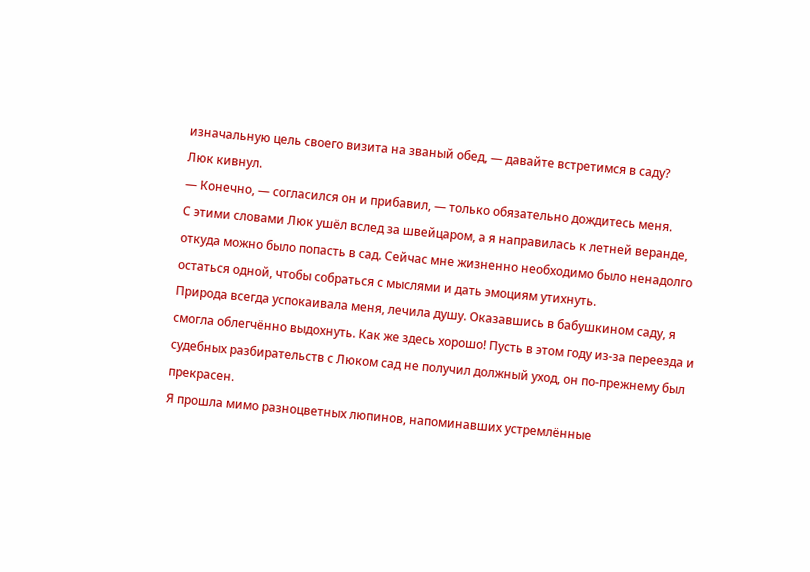изначальную цель своего визита на званый обед, — давайте встретимся в саду?
Люк кивнул.
— Конечно, — согласился он и прибавил, — только обязательно дождитесь меня.
С этими словами Люк ушёл вслед за швейцаром, а я направилась к летней веранде, откуда можно было попасть в сад. Сейчас мне жизненно необходимо было ненадолго остаться одной, чтобы собраться с мыслями и дать эмоциям утихнуть.
Природа всегда успокаивала меня, лечила душу. Оказавшись в бабушкином саду, я смогла облегчённо выдохнуть. Как же здесь хорошо! Пусть в этом году из-за переезда и судебных разбирательств с Люком сад не получил должный уход, он по-прежнему был прекрасен.
Я прошла мимо разноцветных люпинов, напоминавших устремлённые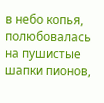в небо копья, полюбовалась на пушистые шапки пионов,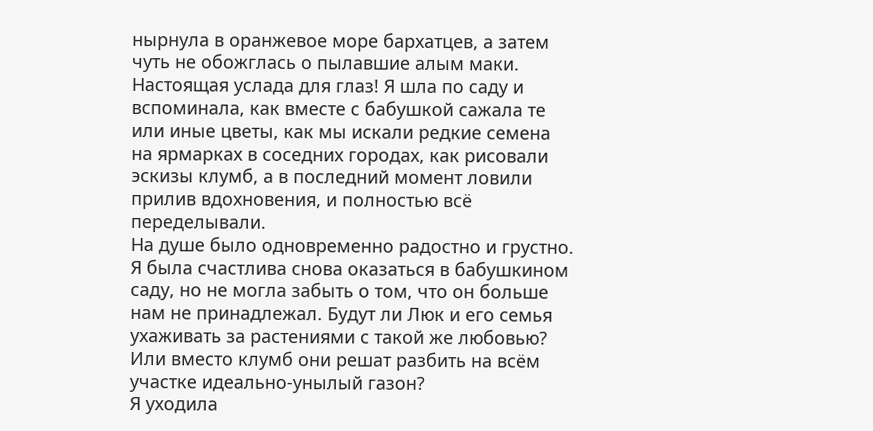нырнула в оранжевое море бархатцев, а затем чуть не обожглась о пылавшие алым маки. Настоящая услада для глаз! Я шла по саду и вспоминала, как вместе с бабушкой сажала те или иные цветы, как мы искали редкие семена на ярмарках в соседних городах, как рисовали эскизы клумб, а в последний момент ловили прилив вдохновения, и полностью всё переделывали.
На душе было одновременно радостно и грустно. Я была счастлива снова оказаться в бабушкином саду, но не могла забыть о том, что он больше нам не принадлежал. Будут ли Люк и его семья ухаживать за растениями с такой же любовью? Или вместо клумб они решат разбить на всём участке идеально-унылый газон?
Я уходила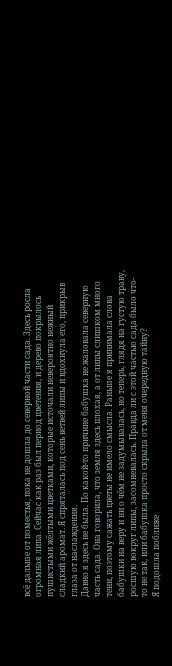всё дальше от поместья, пока не дошла до северной части сада. Здесь росла огромная липа. Сейчас как раз был период цветения, и дерево покрылось пушистыми жёлтыми цветками, которые источали невероятно нежный сладкий аромат. Я спряталась под сень ветвей липы и вдохнула его, прикрыв глаза от наслаждения.
Давно я здесь не была. По какой-то причине бабушка не жаловала северную часть сада. Она говорила, что земля здесь плохая, а от липы слишком много тени, поэтому сажать цветы не имело смысла. Раньше я принимала слова бабушки на веру и ни о чём не задумывалась, но теперь, глядя на густую траву, росшую вокруг липы, засомневалась. Правда ли с этой частью сада было что-то не так, или бабушка просто скрыла от меня очередную тайну?
Я подошла поближе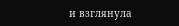и взглянула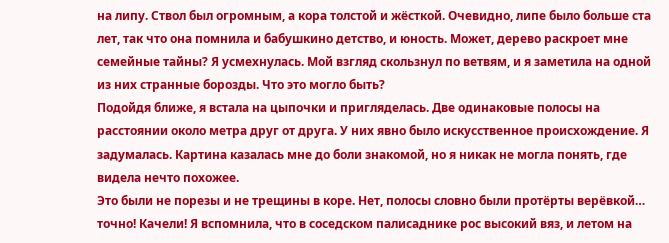на липу. Ствол был огромным, а кора толстой и жёсткой. Очевидно, липе было больше ста лет, так что она помнила и бабушкино детство, и юность. Может, дерево раскроет мне семейные тайны? Я усмехнулась. Мой взгляд скользнул по ветвям, и я заметила на одной из них странные борозды. Что это могло быть?
Подойдя ближе, я встала на цыпочки и пригляделась. Две одинаковые полосы на расстоянии около метра друг от друга. У них явно было искусственное происхождение. Я задумалась. Картина казалась мне до боли знакомой, но я никак не могла понять, где видела нечто похожее.
Это были не порезы и не трещины в коре. Нет, полосы словно были протёрты верёвкой… точно! Качели! Я вспомнила, что в соседском палисаднике рос высокий вяз, и летом на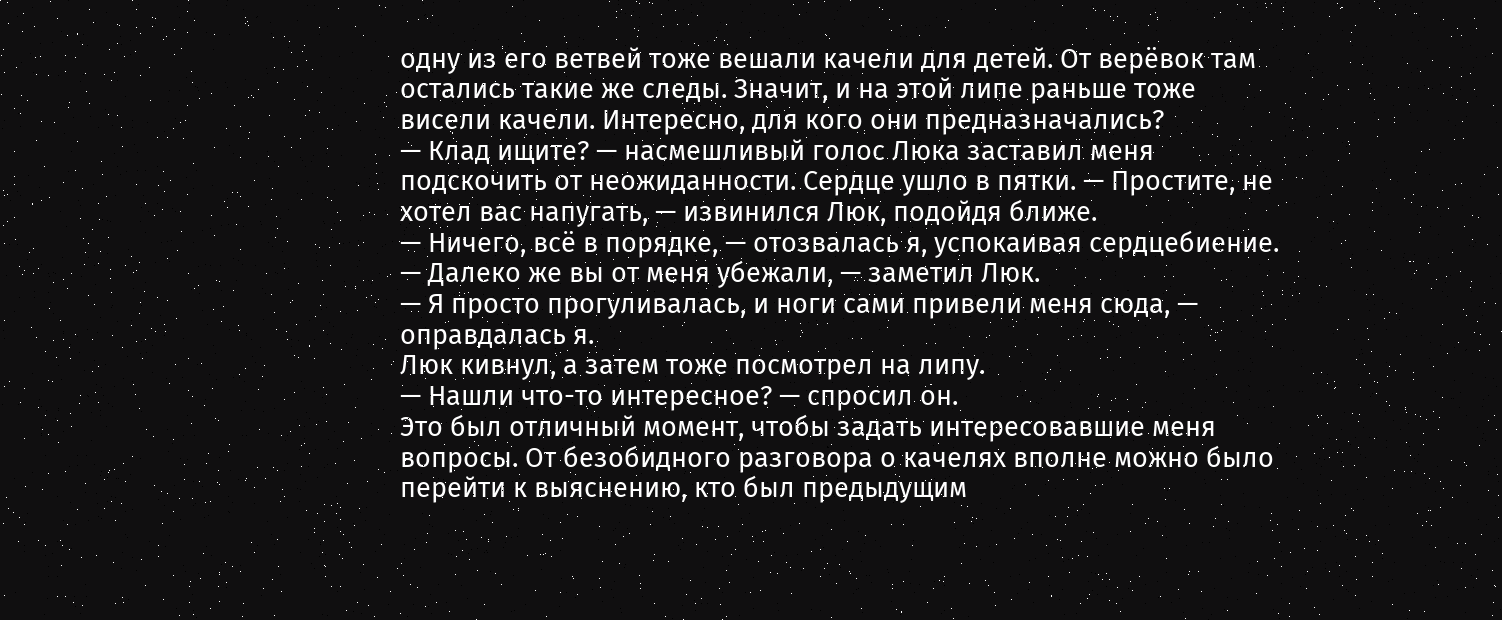одну из его ветвей тоже вешали качели для детей. От верёвок там остались такие же следы. Значит, и на этой липе раньше тоже висели качели. Интересно, для кого они предназначались?
— Клад ищите? — насмешливый голос Люка заставил меня подскочить от неожиданности. Сердце ушло в пятки. — Простите, не хотел вас напугать, — извинился Люк, подойдя ближе.
— Ничего, всё в порядке, — отозвалась я, успокаивая сердцебиение.
— Далеко же вы от меня убежали, — заметил Люк.
— Я просто прогуливалась, и ноги сами привели меня сюда, — оправдалась я.
Люк кивнул, а затем тоже посмотрел на липу.
— Нашли что-то интересное? — спросил он.
Это был отличный момент, чтобы задать интересовавшие меня вопросы. От безобидного разговора о качелях вполне можно было перейти к выяснению, кто был предыдущим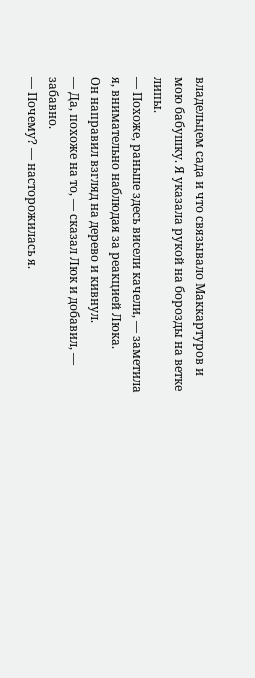владельцем сада и что связывало Маккартуров и мою бабушку. Я указала рукой на борозды на ветке липы.
— Похоже, раньше здесь висели качели, — заметила я, внимательно наблюдая за реакцией Люка.
Он направил взгляд на дерево и кивнул.
— Да, похоже на то, — сказал Люк и добавил, — забавно.
— Почему? — насторожилась я.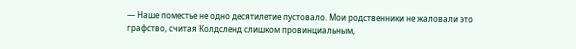— Наше поместье не одно десятилетие пустовало. Мои родственники не жаловали это графство, считая Колдсленд слишком провинциальным,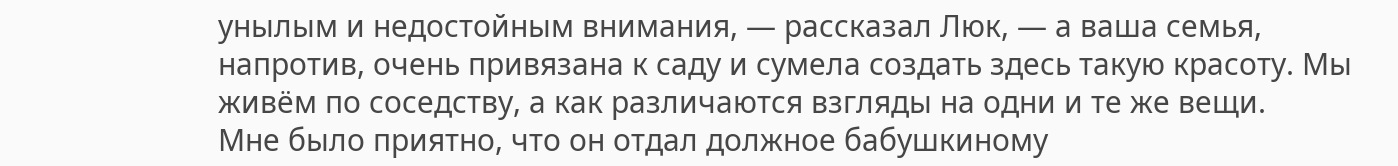унылым и недостойным внимания, — рассказал Люк, — а ваша семья, напротив, очень привязана к саду и сумела создать здесь такую красоту. Мы живём по соседству, а как различаются взгляды на одни и те же вещи.
Мне было приятно, что он отдал должное бабушкиному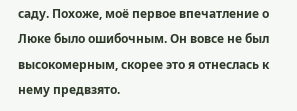саду. Похоже, моё первое впечатление о Люке было ошибочным. Он вовсе не был высокомерным, скорее это я отнеслась к нему предвзято.